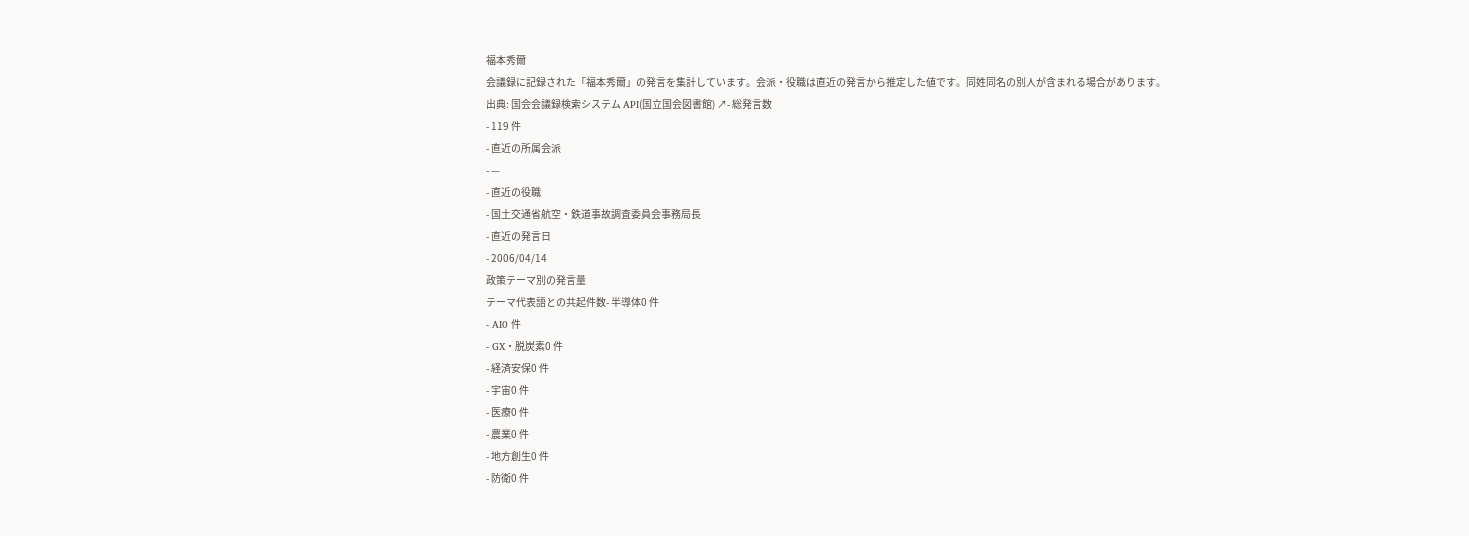福本秀爾
会議録に記録された「福本秀爾」の発言を集計しています。会派・役職は直近の発言から推定した値です。同姓同名の別人が含まれる場合があります。
出典: 国会会議録検索システム API(国立国会図書館) ↗- 総発言数
- 119 件
- 直近の所属会派
- —
- 直近の役職
- 国土交通省航空・鉄道事故調査委員会事務局長
- 直近の発言日
- 2006/04/14
政策テーマ別の発言量
テーマ代表語との共起件数- 半導体0 件
- AI0 件
- GX・脱炭素0 件
- 経済安保0 件
- 宇宙0 件
- 医療0 件
- 農業0 件
- 地方創生0 件
- 防衛0 件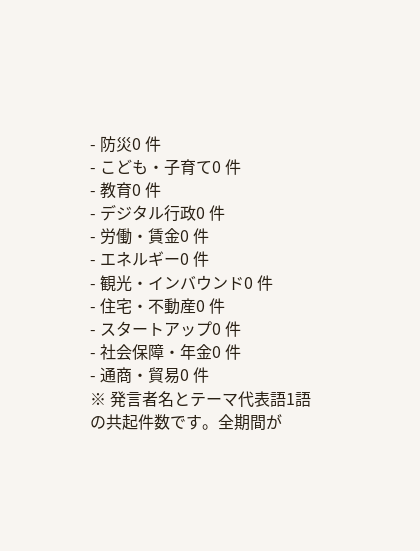- 防災0 件
- こども・子育て0 件
- 教育0 件
- デジタル行政0 件
- 労働・賃金0 件
- エネルギー0 件
- 観光・インバウンド0 件
- 住宅・不動産0 件
- スタートアップ0 件
- 社会保障・年金0 件
- 通商・貿易0 件
※ 発言者名とテーマ代表語1語の共起件数です。全期間が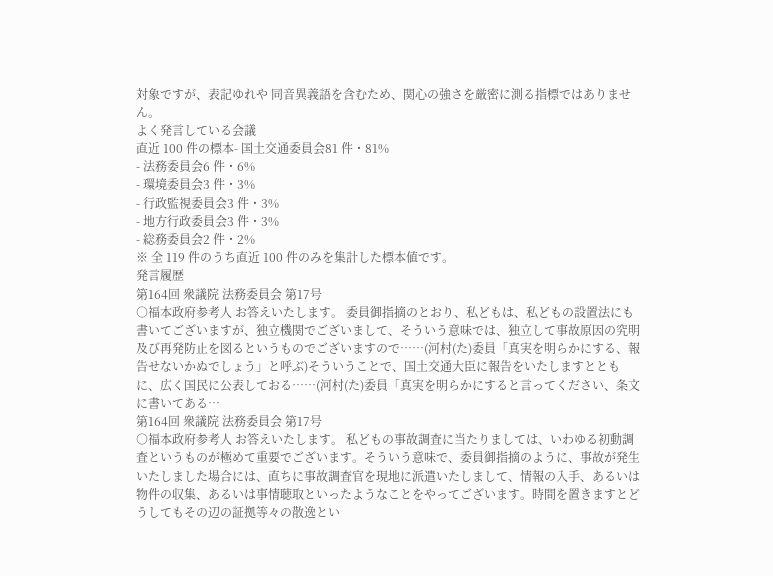対象ですが、表記ゆれや 同音異義語を含むため、関心の強さを厳密に測る指標ではありません。
よく発言している会議
直近 100 件の標本- 国土交通委員会81 件・81%
- 法務委員会6 件・6%
- 環境委員会3 件・3%
- 行政監視委員会3 件・3%
- 地方行政委員会3 件・3%
- 総務委員会2 件・2%
※ 全 119 件のうち直近 100 件のみを集計した標本値です。
発言履歴
第164回 衆議院 法務委員会 第17号
○福本政府参考人 お答えいたします。 委員御指摘のとおり、私どもは、私どもの設置法にも書いてございますが、独立機関でございまして、そういう意味では、独立して事故原因の究明及び再発防止を図るというものでございますので……(河村(た)委員「真実を明らかにする、報告せないかぬでしょう」と呼ぶ)そういうことで、国土交通大臣に報告をいたしますとともに、広く国民に公表しておる……(河村(た)委員「真実を明らかにすると言ってください、条文に書いてある…
第164回 衆議院 法務委員会 第17号
○福本政府参考人 お答えいたします。 私どもの事故調査に当たりましては、いわゆる初動調査というものが極めて重要でございます。そういう意味で、委員御指摘のように、事故が発生いたしました場合には、直ちに事故調査官を現地に派遣いたしまして、情報の入手、あるいは物件の収集、あるいは事情聴取といったようなことをやってございます。時間を置きますとどうしてもその辺の証拠等々の散逸とい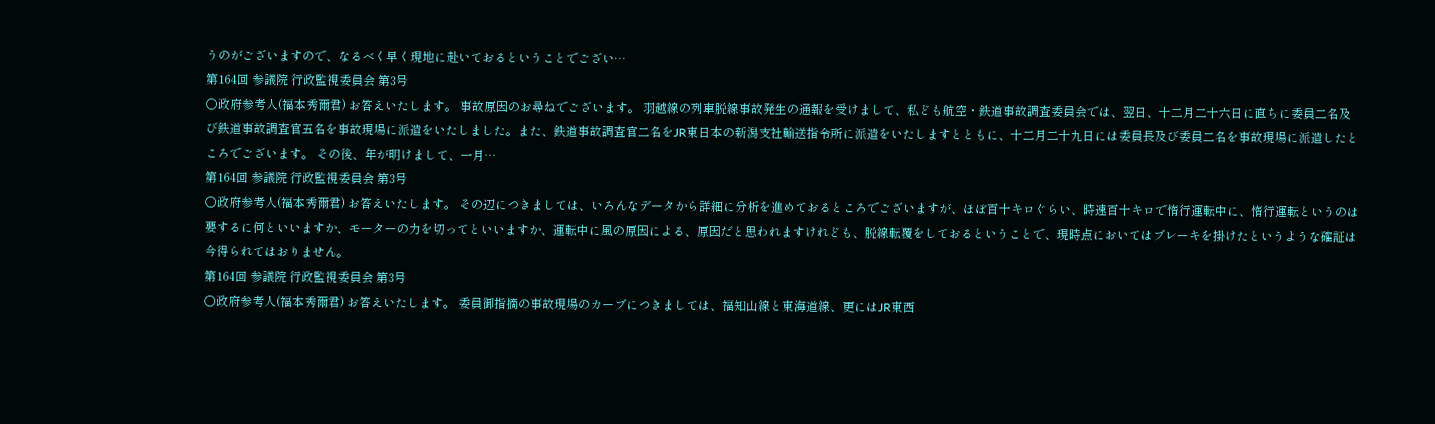うのがございますので、なるべく早く現地に赴いておるということでござい…
第164回 参議院 行政監視委員会 第3号
○政府参考人(福本秀爾君) お答えいたします。 事故原因のお尋ねでございます。 羽越線の列車脱線事故発生の通報を受けまして、私ども航空・鉄道事故調査委員会では、翌日、十二月二十六日に直ちに委員二名及び鉄道事故調査官五名を事故現場に派遣をいたしました。また、鉄道事故調査官二名をJR東日本の新潟支社輸送指令所に派遣をいたしますとともに、十二月二十九日には委員長及び委員二名を事故現場に派遣したところでございます。 その後、年が明けまして、一月…
第164回 参議院 行政監視委員会 第3号
○政府参考人(福本秀爾君) お答えいたします。 その辺につきましては、いろんなデータから詳細に分析を進めておるところでございますが、ほぼ百十キロぐらい、時速百十キロで惰行運転中に、惰行運転というのは要するに何といいますか、モーターの力を切ってといいますか、運転中に風の原因による、原因だと思われますけれども、脱線転覆をしておるということで、現時点においてはブレーキを掛けたというような確証は今得られてはおりません。
第164回 参議院 行政監視委員会 第3号
○政府参考人(福本秀爾君) お答えいたします。 委員御指摘の事故現場のカーブにつきましては、福知山線と東海道線、更にはJR東西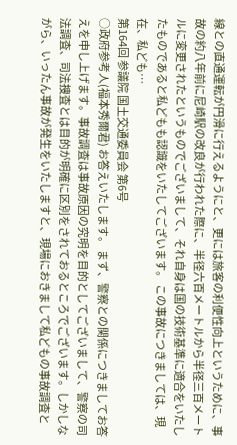線との直通運転が円滑に行えるようにと、更には旅客の利便性向上というために、事故の約八年前に尼崎駅の改良が行われた際に、半径六百メートルから半径三百メートルに変更されたというものでございまして、それ自身は国の技術基準に適合をいたしたものであると私どもも認識をいたしてございます。 この事故につきましては、現在、私ども…
第164回 参議院 国土交通委員会 第6号
○政府参考人(福本秀爾君) お答えいたします。 まず、警察との関係につきましてお答えを申し上げます。事故調査は事故原因の究明を目的としてございまして、警察の司法調査、司法捜査とは目的が明確に区別をされておるところでございます。しかしながら、いったん事故が発生をいたしますと、現場におきまして私どもの事故調査と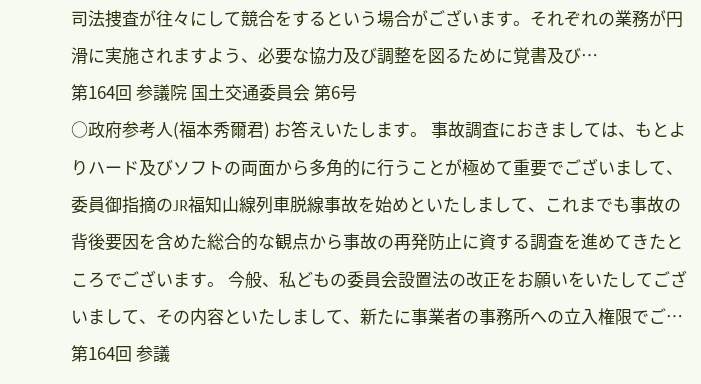司法捜査が往々にして競合をするという場合がございます。それぞれの業務が円滑に実施されますよう、必要な協力及び調整を図るために覚書及び…
第164回 参議院 国土交通委員会 第6号
○政府参考人(福本秀爾君) お答えいたします。 事故調査におきましては、もとよりハード及びソフトの両面から多角的に行うことが極めて重要でございまして、委員御指摘のJR福知山線列車脱線事故を始めといたしまして、これまでも事故の背後要因を含めた総合的な観点から事故の再発防止に資する調査を進めてきたところでございます。 今般、私どもの委員会設置法の改正をお願いをいたしてございまして、その内容といたしまして、新たに事業者の事務所への立入権限でご…
第164回 参議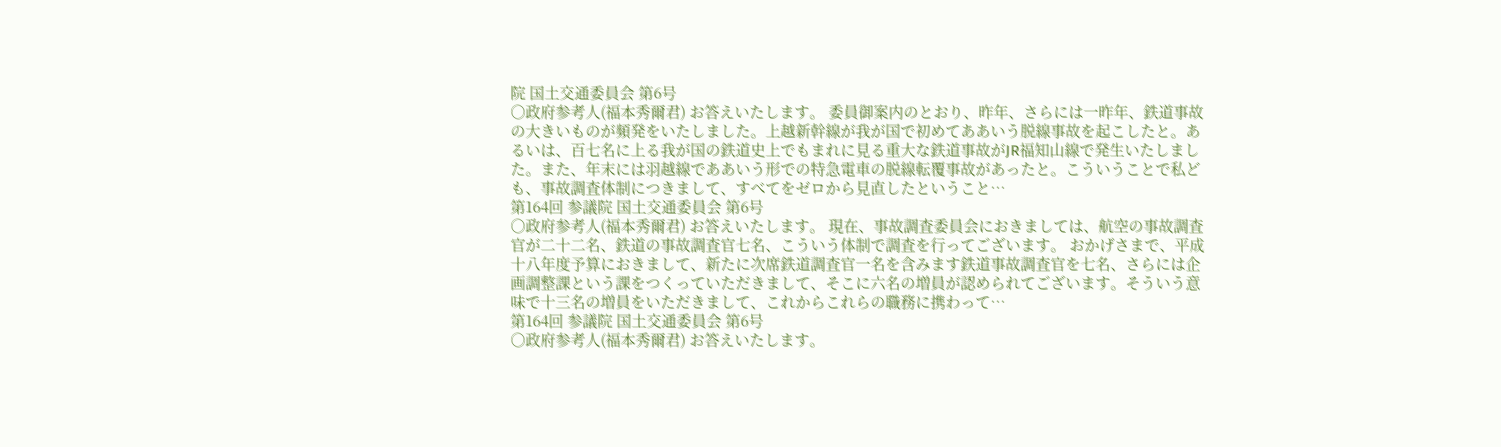院 国土交通委員会 第6号
○政府参考人(福本秀爾君) お答えいたします。 委員御案内のとおり、昨年、さらには一昨年、鉄道事故の大きいものが頻発をいたしました。上越新幹線が我が国で初めてああいう脱線事故を起こしたと。あるいは、百七名に上る我が国の鉄道史上でもまれに見る重大な鉄道事故がJR福知山線で発生いたしました。また、年末には羽越線でああいう形での特急電車の脱線転覆事故があったと。こういうことで私ども、事故調査体制につきまして、すべてをゼロから見直したということ…
第164回 参議院 国土交通委員会 第6号
○政府参考人(福本秀爾君) お答えいたします。 現在、事故調査委員会におきましては、航空の事故調査官が二十二名、鉄道の事故調査官七名、こういう体制で調査を行ってございます。 おかげさまで、平成十八年度予算におきまして、新たに次席鉄道調査官一名を含みます鉄道事故調査官を七名、さらには企画調整課という課をつくっていただきまして、そこに六名の増員が認められてございます。そういう意味で十三名の増員をいただきまして、これからこれらの職務に携わって…
第164回 参議院 国土交通委員会 第6号
○政府参考人(福本秀爾君) お答えいたします。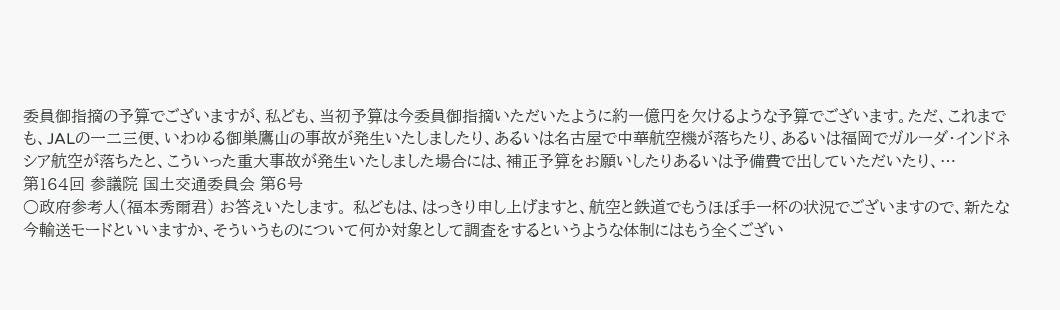委員御指摘の予算でございますが、私ども、当初予算は今委員御指摘いただいたように約一億円を欠けるような予算でございます。ただ、これまでも、JALの一二三便、いわゆる御巣鷹山の事故が発生いたしましたり、あるいは名古屋で中華航空機が落ちたり、あるいは福岡でガルーダ・インドネシア航空が落ちたと、こういった重大事故が発生いたしました場合には、補正予算をお願いしたりあるいは予備費で出していただいたり、…
第164回 参議院 国土交通委員会 第6号
○政府参考人(福本秀爾君) お答えいたします。 私どもは、はっきり申し上げますと、航空と鉄道でもうほぼ手一杯の状況でございますので、新たな今輸送モードといいますか、そういうものについて何か対象として調査をするというような体制にはもう全くござい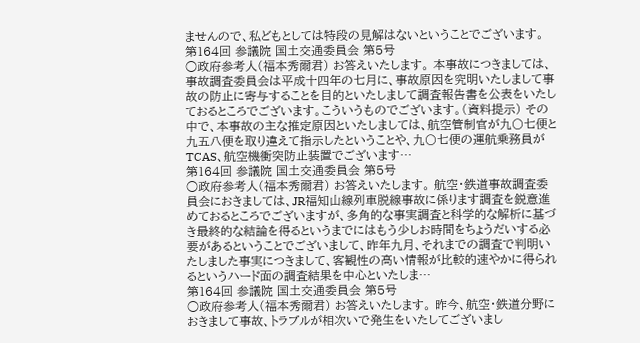ませんので、私どもとしては特段の見解はないということでございます。
第164回 参議院 国土交通委員会 第5号
○政府参考人(福本秀爾君) お答えいたします。 本事故につきましては、事故調査委員会は平成十四年の七月に、事故原因を究明いたしまして事故の防止に寄与することを目的といたしまして調査報告書を公表をいたしておるところでございます。こういうものでございます。(資料提示) その中で、本事故の主な推定原因といたしましては、航空管制官が九〇七便と九五八便を取り違えて指示したということや、九〇七便の運航乗務員がTCAS、航空機衝突防止装置でございます…
第164回 参議院 国土交通委員会 第5号
○政府参考人(福本秀爾君) お答えいたします。 航空・鉄道事故調査委員会におきましては、JR福知山線列車脱線事故に係ります調査を鋭意進めておるところでございますが、多角的な事実調査と科学的な解析に基づき最終的な結論を得るというまでにはもう少しお時間をちょうだいする必要があるということでございまして、昨年九月、それまでの調査で判明いたしました事実につきまして、客観性の高い情報が比較的速やかに得られるというハード面の調査結果を中心といたしま…
第164回 参議院 国土交通委員会 第5号
○政府参考人(福本秀爾君) お答えいたします。 昨今、航空・鉄道分野におきまして事故、トラブルが相次いで発生をいたしてございまし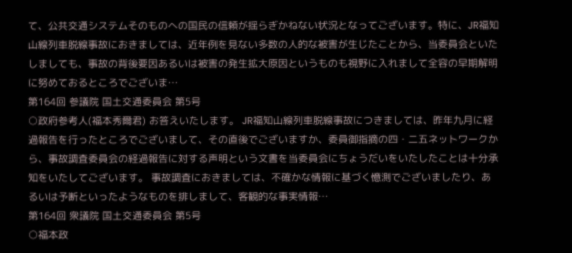て、公共交通システムそのものへの国民の信頼が揺らぎかねない状況となってございます。特に、JR福知山線列車脱線事故におきましては、近年例を見ない多数の人的な被害が生じたことから、当委員会といたしましても、事故の背後要因あるいは被害の発生拡大原因というものも視野に入れまして全容の早期解明に努めておるところでございま…
第164回 参議院 国土交通委員会 第5号
○政府参考人(福本秀爾君) お答えいたします。 JR福知山線列車脱線事故につきましては、昨年九月に経過報告を行ったところでございまして、その直後でございますか、委員御指摘の四・二五ネットワークから、事故調査委員会の経過報告に対する声明という文書を当委員会にちょうだいをいたしたことは十分承知をいたしてございます。 事故調査におきましては、不確かな情報に基づく憶測でございましたり、あるいは予断といったようなものを排しまして、客観的な事実情報…
第164回 衆議院 国土交通委員会 第5号
○福本政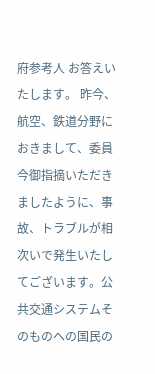府参考人 お答えいたします。 昨今、航空、鉄道分野におきまして、委員今御指摘いただきましたように、事故、トラブルが相次いで発生いたしてございます。公共交通システムそのものへの国民の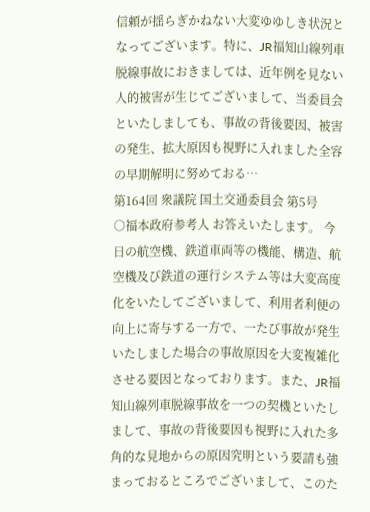信頼が揺らぎかねない大変ゆゆしき状況となってございます。特に、JR福知山線列車脱線事故におきましては、近年例を見ない人的被害が生じてございまして、当委員会といたしましても、事故の背後要因、被害の発生、拡大原因も視野に入れました全容の早期解明に努めておる…
第164回 衆議院 国土交通委員会 第5号
○福本政府参考人 お答えいたします。 今日の航空機、鉄道車両等の機能、構造、航空機及び鉄道の運行システム等は大変高度化をいたしてございまして、利用者利便の向上に寄与する一方で、一たび事故が発生いたしました場合の事故原因を大変複雑化させる要因となっております。また、JR福知山線列車脱線事故を一つの契機といたしまして、事故の背後要因も視野に入れた多角的な見地からの原因究明という要請も強まっておるところでございまして、このた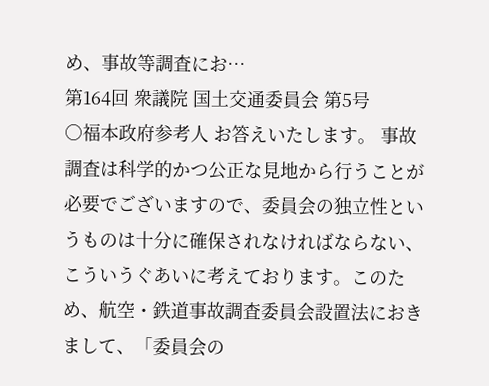め、事故等調査にお…
第164回 衆議院 国土交通委員会 第5号
○福本政府参考人 お答えいたします。 事故調査は科学的かつ公正な見地から行うことが必要でございますので、委員会の独立性というものは十分に確保されなければならない、こういうぐあいに考えております。このため、航空・鉄道事故調査委員会設置法におきまして、「委員会の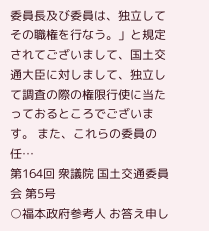委員長及び委員は、独立してその職権を行なう。」と規定されてございまして、国土交通大臣に対しまして、独立して調査の際の権限行使に当たっておるところでございます。 また、これらの委員の任…
第164回 衆議院 国土交通委員会 第5号
○福本政府参考人 お答え申し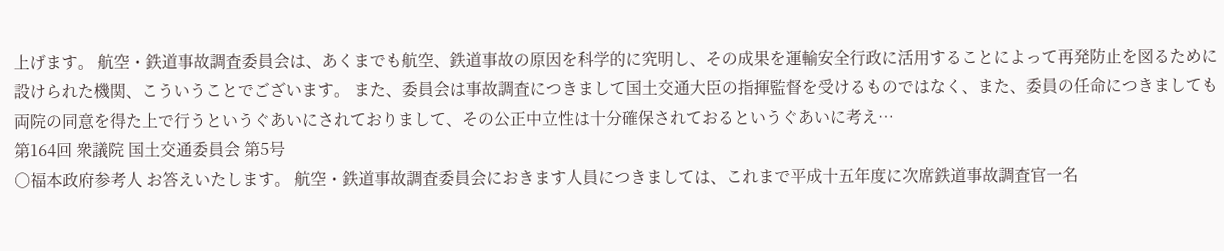上げます。 航空・鉄道事故調査委員会は、あくまでも航空、鉄道事故の原因を科学的に究明し、その成果を運輸安全行政に活用することによって再発防止を図るために設けられた機関、こういうことでございます。 また、委員会は事故調査につきまして国土交通大臣の指揮監督を受けるものではなく、また、委員の任命につきましても両院の同意を得た上で行うというぐあいにされておりまして、その公正中立性は十分確保されておるというぐあいに考え…
第164回 衆議院 国土交通委員会 第5号
○福本政府参考人 お答えいたします。 航空・鉄道事故調査委員会におきます人員につきましては、これまで平成十五年度に次席鉄道事故調査官一名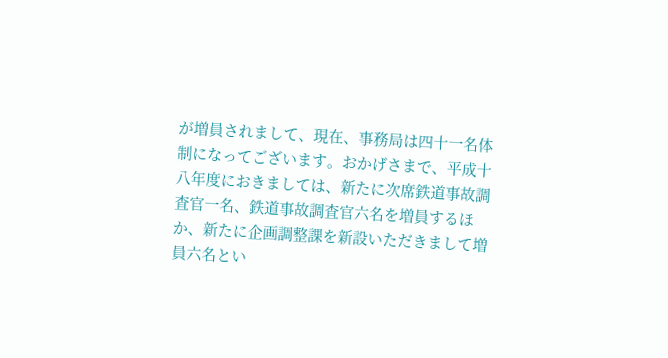が増員されまして、現在、事務局は四十一名体制になってございます。おかげさまで、平成十八年度におきましては、新たに次席鉄道事故調査官一名、鉄道事故調査官六名を増員するほか、新たに企画調整課を新設いただきまして増員六名とい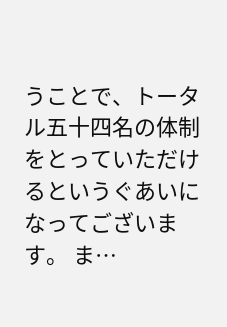うことで、トータル五十四名の体制をとっていただけるというぐあいになってございます。 ま…